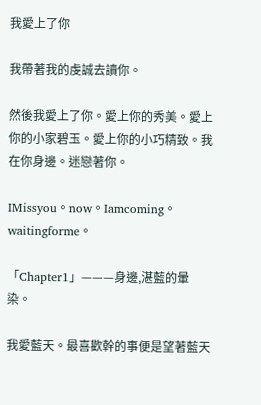我愛上了你

我帶著我的虔誠去讀你。

然後我愛上了你。愛上你的秀美。愛上你的小家碧玉。愛上你的小巧精致。我在你身邊。迷戀著你。

IMissyou。now。Iamcoming。waitingforme。

「Chapter1」———身邊,湛藍的暈染。

我愛藍天。最喜歡幹的事便是望著藍天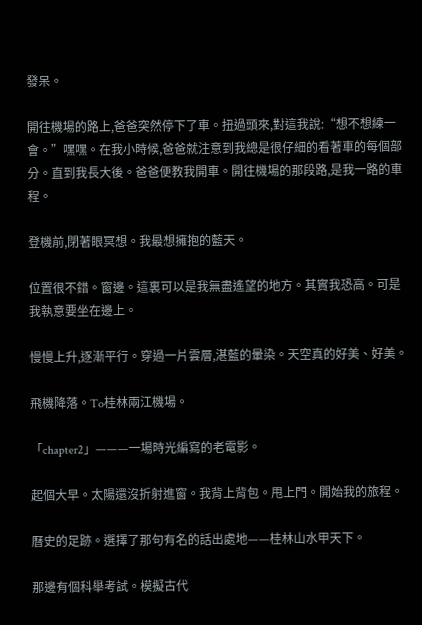發呆。

開往機場的路上,爸爸突然停下了車。扭過頭來,對這我說:“想不想練一會。”嘿嘿。在我小時候,爸爸就注意到我總是很仔細的看著車的每個部分。直到我長大後。爸爸便教我開車。開往機場的那段路,是我一路的車程。

登機前,閉著眼冥想。我最想擁抱的藍天。

位置很不錯。窗邊。這裏可以是我無盡遙望的地方。其實我恐高。可是我執意要坐在邊上。

慢慢上升,逐漸平行。穿過一片雲層,湛藍的暈染。天空真的好美、好美。

飛機降落。To桂林兩江機場。

「chapter2」———一場時光編寫的老電影。

起個大早。太陽還沒折射進窗。我背上背包。甩上門。開始我的旅程。

曆史的足跡。選擇了那句有名的話出處地——桂林山水甲天下。

那邊有個科舉考試。模擬古代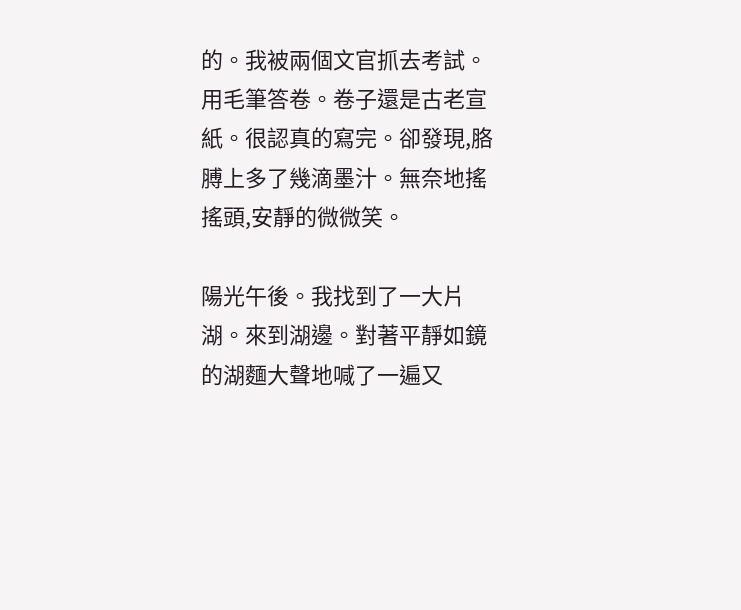的。我被兩個文官抓去考試。用毛筆答卷。卷子還是古老宣紙。很認真的寫完。卻發現,胳膊上多了幾滴墨汁。無奈地搖搖頭,安靜的微微笑。

陽光午後。我找到了一大片湖。來到湖邊。對著平靜如鏡的湖麵大聲地喊了一遍又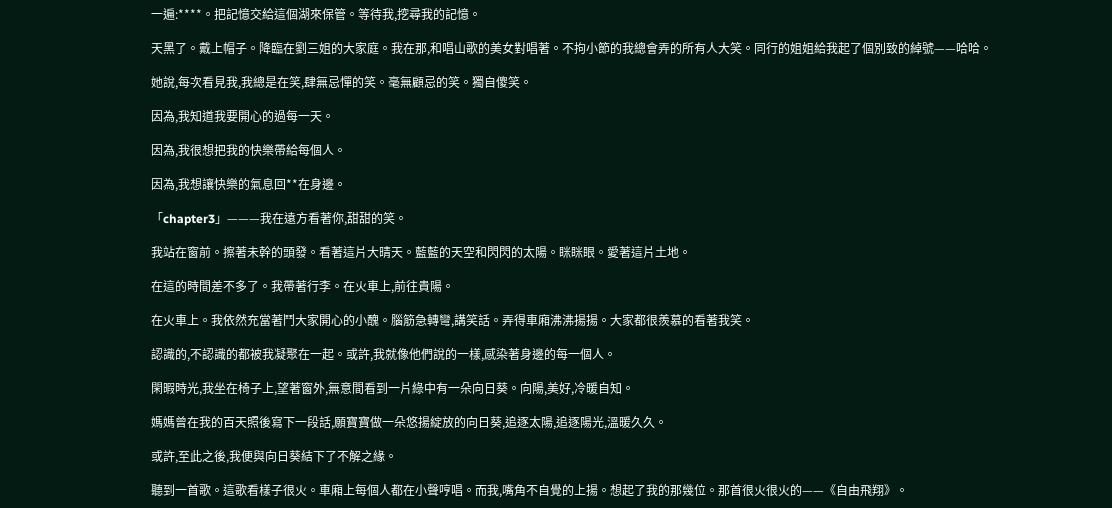一遍:****。把記憶交給這個湖來保管。等待我,挖尋我的記憶。

天黑了。戴上帽子。降臨在劉三姐的大家庭。我在那,和唱山歌的美女對唱著。不拘小節的我總會弄的所有人大笑。同行的姐姐給我起了個別致的綽號——哈哈。

她說,每次看見我,我總是在笑,肆無忌憚的笑。毫無顧忌的笑。獨自傻笑。

因為,我知道我要開心的過每一天。

因為,我很想把我的快樂帶給每個人。

因為,我想讓快樂的氣息回**在身邊。

「chapter3」———我在遠方看著你,甜甜的笑。

我站在窗前。擦著未幹的頭發。看著這片大晴天。藍藍的天空和閃閃的太陽。眯眯眼。愛著這片土地。

在這的時間差不多了。我帶著行李。在火車上,前往貴陽。

在火車上。我依然充當著鬥大家開心的小醜。腦筋急轉彎,講笑話。弄得車廂沸沸揚揚。大家都很羨慕的看著我笑。

認識的,不認識的都被我凝聚在一起。或許,我就像他們說的一樣,感染著身邊的每一個人。

閑暇時光,我坐在椅子上,望著窗外,無意間看到一片綠中有一朵向日葵。向陽,美好,冷暖自知。

媽媽曾在我的百天照後寫下一段話,願寶寶做一朵悠揚綻放的向日葵,追逐太陽,追逐陽光,溫暖久久。

或許,至此之後,我便與向日葵結下了不解之緣。

聽到一首歌。這歌看樣子很火。車廂上每個人都在小聲哼唱。而我,嘴角不自覺的上揚。想起了我的那幾位。那首很火很火的——《自由飛翔》。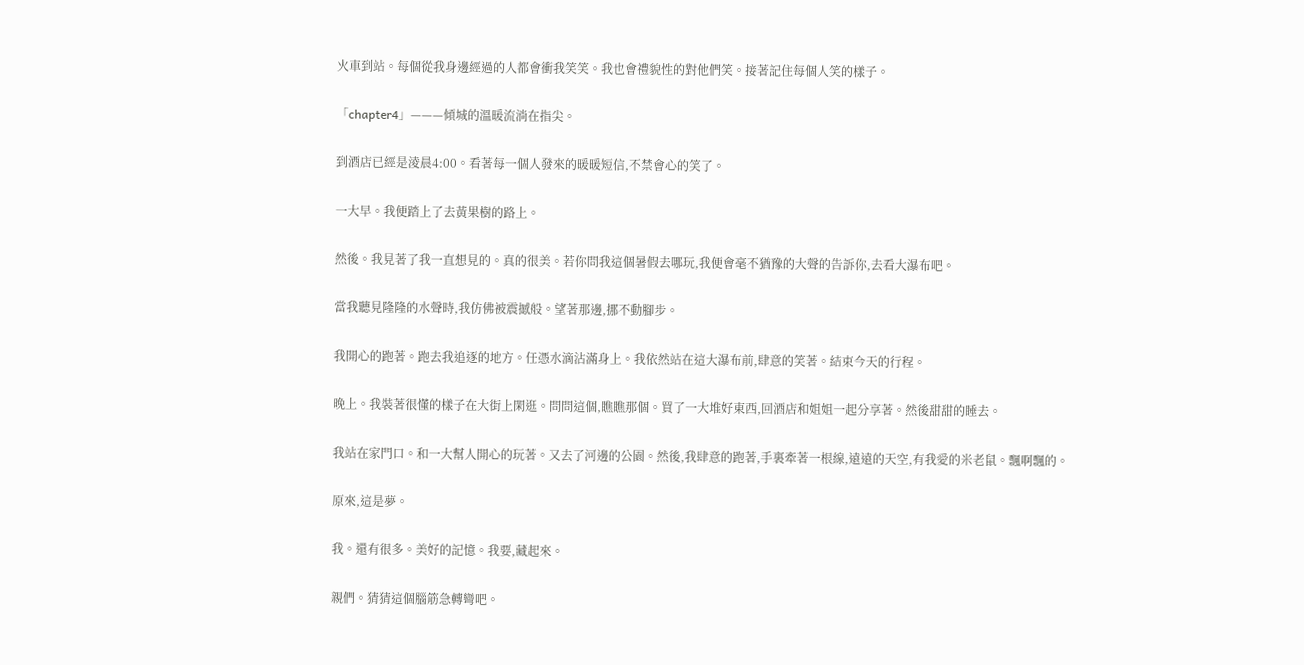火車到站。每個從我身邊經過的人都會衝我笑笑。我也會禮貌性的對他們笑。接著記住每個人笑的樣子。

「chapter4」———傾城的溫暖流淌在指尖。

到酒店已經是淩晨4:00。看著每一個人發來的暖暖短信,不禁會心的笑了。

一大早。我便踏上了去黃果樹的路上。

然後。我見著了我一直想見的。真的很美。若你問我這個暑假去哪玩,我便會毫不猶豫的大聲的告訴你,去看大瀑布吧。

當我聽見隆隆的水聲時,我仿佛被震撼般。望著那邊,挪不動腳步。

我開心的跑著。跑去我追逐的地方。任憑水滴沾滿身上。我依然站在這大瀑布前,肆意的笑著。結束今天的行程。

晚上。我裝著很懂的樣子在大街上閑逛。問問這個,瞧瞧那個。買了一大堆好東西,回酒店和姐姐一起分享著。然後甜甜的睡去。

我站在家門口。和一大幫人開心的玩著。又去了河邊的公園。然後,我肆意的跑著,手裏牽著一根線,遠遠的天空,有我愛的米老鼠。飄啊飄的。

原來,這是夢。

我。還有很多。美好的記憶。我要,藏起來。

親們。猜猜這個腦筋急轉彎吧。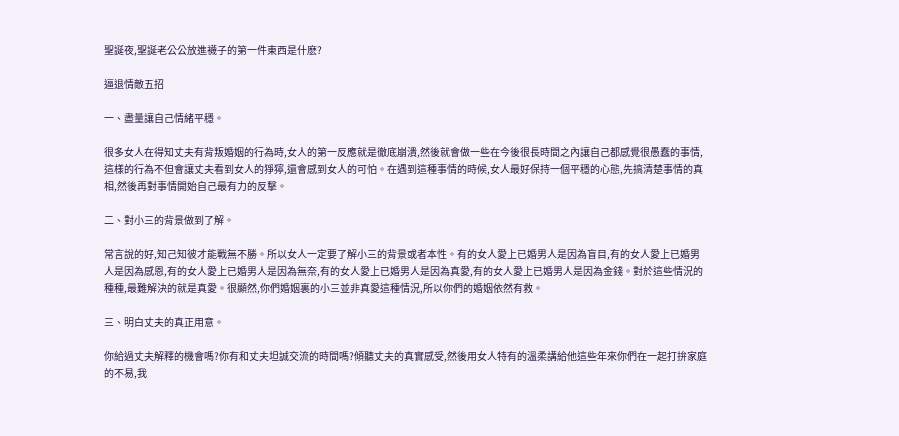聖誕夜,聖誕老公公放進襪子的第一件東西是什麽?

逼退情敵五招

一、盡量讓自己情緒平穩。

很多女人在得知丈夫有背叛婚姻的行為時,女人的第一反應就是徹底崩潰,然後就會做一些在今後很長時間之內讓自己都感覺很愚蠢的事情,這樣的行為不但會讓丈夫看到女人的猙獰,還會感到女人的可怕。在遇到這種事情的時候,女人最好保持一個平穩的心態,先搞清楚事情的真相,然後再對事情開始自己最有力的反擊。

二、對小三的背景做到了解。

常言說的好,知己知彼才能戰無不勝。所以女人一定要了解小三的背景或者本性。有的女人愛上已婚男人是因為盲目,有的女人愛上已婚男人是因為感恩,有的女人愛上已婚男人是因為無奈,有的女人愛上已婚男人是因為真愛,有的女人愛上已婚男人是因為金錢。對於這些情況的種種,最難解決的就是真愛。很顯然,你們婚姻裏的小三並非真愛這種情況,所以你們的婚姻依然有救。

三、明白丈夫的真正用意。

你給過丈夫解釋的機會嗎?你有和丈夫坦誠交流的時間嗎?傾聽丈夫的真實感受,然後用女人特有的溫柔講給他這些年來你們在一起打拚家庭的不易,我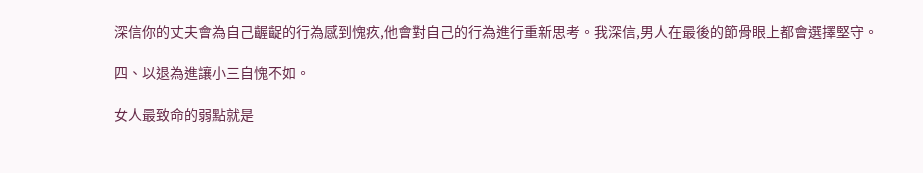深信你的丈夫會為自己齷齪的行為感到愧疚,他會對自己的行為進行重新思考。我深信,男人在最後的節骨眼上都會選擇堅守。

四、以退為進讓小三自愧不如。

女人最致命的弱點就是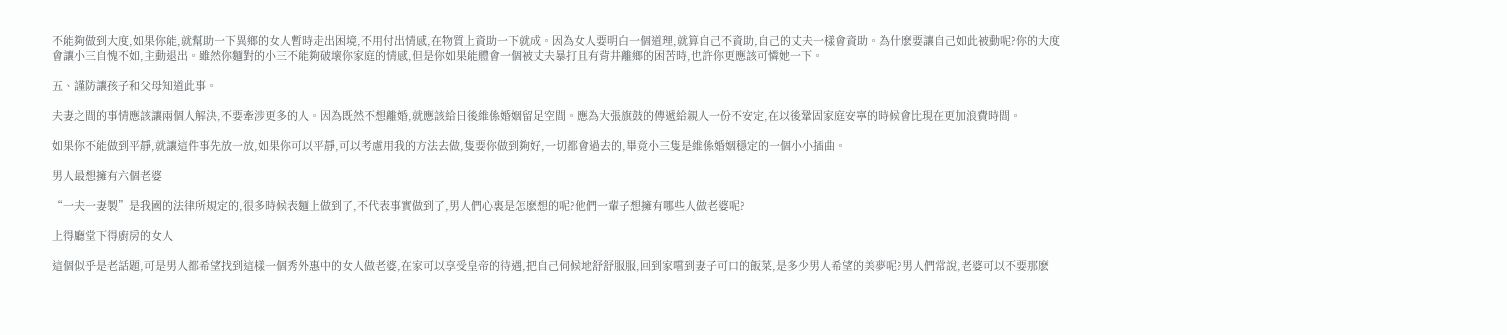不能夠做到大度,如果你能,就幫助一下異鄉的女人暫時走出困境,不用付出情感,在物質上資助一下就成。因為女人要明白一個道理,就算自己不資助,自己的丈夫一樣會資助。為什麽要讓自己如此被動呢?你的大度會讓小三自愧不如,主動退出。雖然你麵對的小三不能夠破壞你家庭的情感,但是你如果能體會一個被丈夫暴打且有背井離鄉的困苦時,也許你更應該可憐她一下。

五、謹防讓孩子和父母知道此事。

夫妻之間的事情應該讓兩個人解決,不要牽涉更多的人。因為既然不想離婚,就應該給日後維係婚姻留足空間。應為大張旗鼓的傳遞給親人一份不安定,在以後鞏固家庭安寧的時候會比現在更加浪費時間。

如果你不能做到平靜,就讓這件事先放一放,如果你可以平靜,可以考慮用我的方法去做,隻要你做到夠好,一切都會過去的,畢竟小三隻是維係婚姻穩定的一個小小插曲。

男人最想擁有六個老婆

“一夫一妻製”是我國的法律所規定的,很多時候表麵上做到了,不代表事實做到了,男人們心裏是怎麽想的呢?他們一輩子想擁有哪些人做老婆呢?

上得廳堂下得廚房的女人

這個似乎是老話題,可是男人都希望找到這樣一個秀外惠中的女人做老婆,在家可以享受皇帝的待遇,把自己伺候地舒舒服服,回到家嚐到妻子可口的飯菜,是多少男人希望的美夢呢?男人們常說,老婆可以不要那麽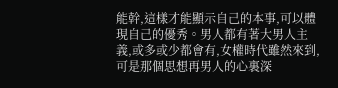能幹,這樣才能顯示自己的本事,可以體現自己的優秀。男人都有著大男人主義,或多或少都會有,女權時代雖然來到,可是那個思想再男人的心裏深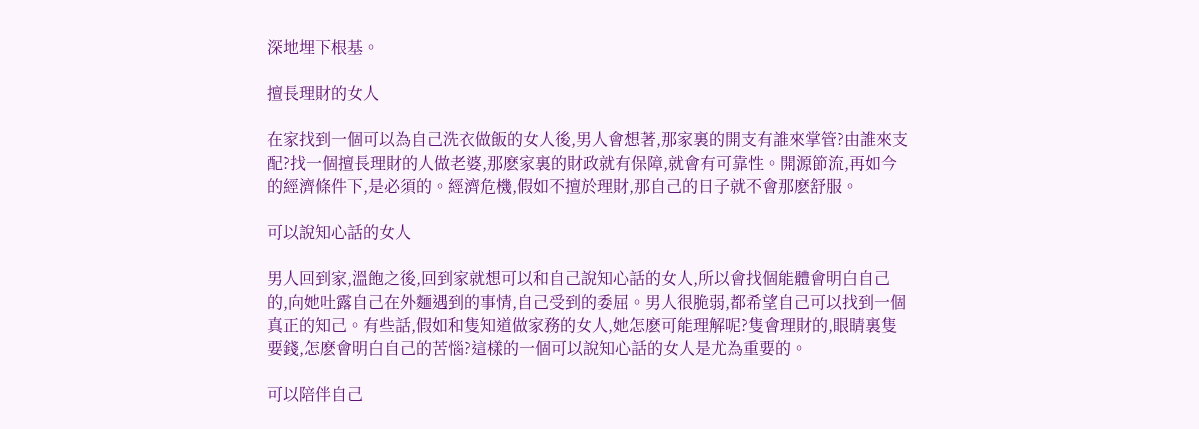深地埋下根基。

擅長理財的女人

在家找到一個可以為自己洗衣做飯的女人後,男人會想著,那家裏的開支有誰來掌管?由誰來支配?找一個擅長理財的人做老婆,那麽家裏的財政就有保障,就會有可靠性。開源節流,再如今的經濟條件下,是必須的。經濟危機,假如不擅於理財,那自己的日子就不會那麽舒服。

可以說知心話的女人

男人回到家,溫飽之後,回到家就想可以和自己說知心話的女人,所以會找個能體會明白自己的,向她吐露自己在外麵遇到的事情,自己受到的委屈。男人很脆弱,都希望自己可以找到一個真正的知己。有些話,假如和隻知道做家務的女人,她怎麽可能理解呢?隻會理財的,眼睛裏隻要錢,怎麽會明白自己的苦惱?這樣的一個可以說知心話的女人是尤為重要的。

可以陪伴自己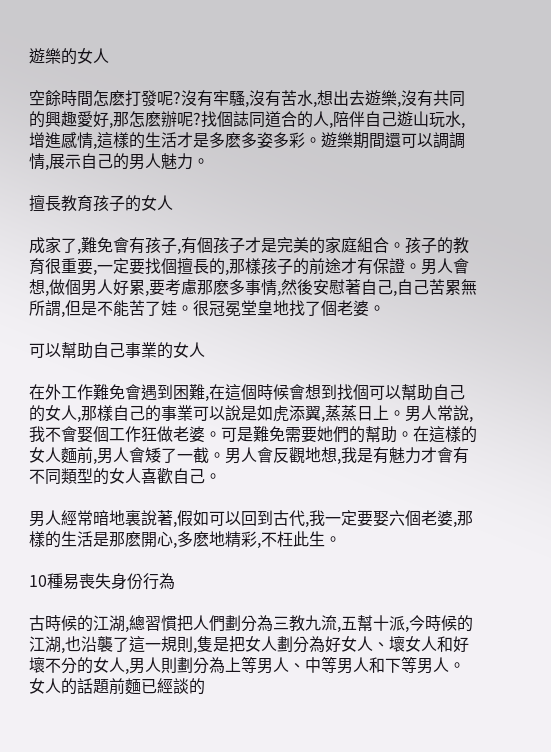遊樂的女人

空餘時間怎麽打發呢?沒有牢騷,沒有苦水,想出去遊樂,沒有共同的興趣愛好,那怎麽辦呢?找個誌同道合的人,陪伴自己遊山玩水,增進感情,這樣的生活才是多麽多姿多彩。遊樂期間還可以調調情,展示自己的男人魅力。

擅長教育孩子的女人

成家了,難免會有孩子,有個孩子才是完美的家庭組合。孩子的教育很重要,一定要找個擅長的,那樣孩子的前途才有保證。男人會想,做個男人好累,要考慮那麽多事情,然後安慰著自己,自己苦累無所謂,但是不能苦了娃。很冠冕堂皇地找了個老婆。

可以幫助自己事業的女人

在外工作難免會遇到困難,在這個時候會想到找個可以幫助自己的女人,那樣自己的事業可以說是如虎添翼,蒸蒸日上。男人常說,我不會娶個工作狂做老婆。可是難免需要她們的幫助。在這樣的女人麵前,男人會矮了一截。男人會反觀地想,我是有魅力才會有不同類型的女人喜歡自己。

男人經常暗地裏說著,假如可以回到古代,我一定要娶六個老婆,那樣的生活是那麽開心,多麽地精彩,不枉此生。

10種易喪失身份行為

古時候的江湖,總習慣把人們劃分為三教九流,五幫十派,今時候的江湖,也沿襲了這一規則,隻是把女人劃分為好女人、壞女人和好壞不分的女人,男人則劃分為上等男人、中等男人和下等男人。女人的話題前麵已經談的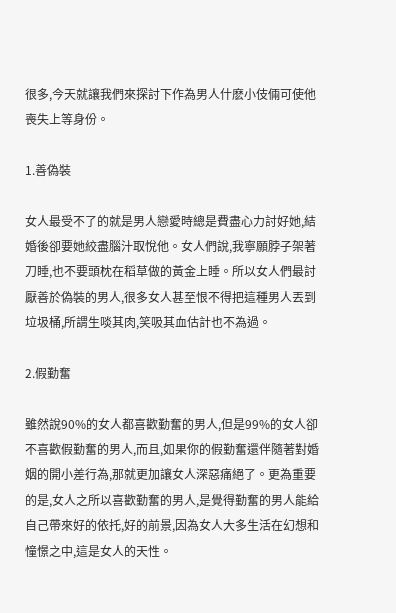很多,今天就讓我們來探討下作為男人什麽小伎倆可使他喪失上等身份。

1.善偽裝

女人最受不了的就是男人戀愛時總是費盡心力討好她,結婚後卻要她絞盡腦汁取悅他。女人們說,我寧願脖子架著刀睡,也不要頭枕在稻草做的黃金上睡。所以女人們最討厭善於偽裝的男人,很多女人甚至恨不得把這種男人丟到垃圾桶,所謂生啖其肉,笑吸其血估計也不為過。

2.假勤奮

雖然說90%的女人都喜歡勤奮的男人,但是99%的女人卻不喜歡假勤奮的男人,而且,如果你的假勤奮還伴隨著對婚姻的開小差行為,那就更加讓女人深惡痛絕了。更為重要的是,女人之所以喜歡勤奮的男人,是覺得勤奮的男人能給自己帶來好的依托,好的前景,因為女人大多生活在幻想和憧憬之中,這是女人的天性。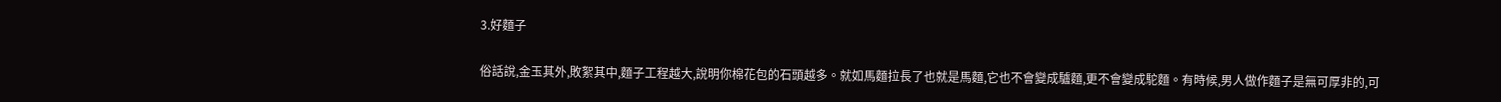3.好麵子

俗話說,金玉其外,敗絮其中,麵子工程越大,說明你棉花包的石頭越多。就如馬麵拉長了也就是馬麵,它也不會變成驢麵,更不會變成駝麵。有時候,男人做作麵子是無可厚非的,可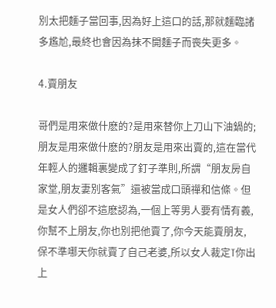別太把麵子當回事,因為好上這口的話,那就麵臨諸多尷尬,最終也會因為抹不開麵子而喪失更多。

4.賣朋友

哥們是用來做什麽的?是用來替你上刀山下油鍋的;朋友是用來做什麽的?朋友是用來出賣的,這在當代年輕人的邏輯裏變成了釘子準則,所謂“朋友房自家堂,朋友妻別客氣”還被當成口頭禪和信條。但是女人們卻不這麽認為,一個上等男人要有情有義,你幫不上朋友,你也別把他賣了,你今天能賣朋友,保不準哪天你就賣了自己老婆,所以女人裁定T你出上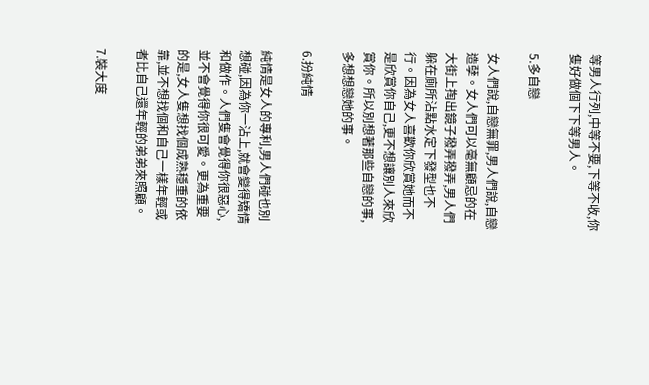等男人行列,中等不要,下等不收,你隻好做個下下等男人。

5.多自戀

女人們說,自戀無罪,男人們說,自戀造孽。女人們可以毫無顧忌的在大街上掏出鏡子撥弄撥弄,男人們躲在廁所沾點水定下發型也不行。因為女人喜歡你欣賞她而不是欣賞你自己,更不想讓別人來欣賞你。所以別想著那些自戀的事,多想想戀她的事。

6.扮純情

純情是女人的專利,男人們碰也別想碰,因為你一沾上,就會變得矯情和做作。人們隻會覺得你很惡心,並不會覺得你很可愛。更為重要的是,女人隻想找個成熟穩重的依靠,並不想找個和自己一樣年輕或者比自己還年輕的弟弟來照顧。

7.裝大度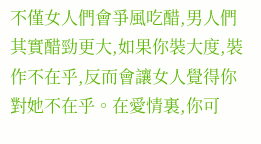不僅女人們會爭風吃醋,男人們其實醋勁更大,如果你裝大度,裝作不在乎,反而會讓女人覺得你對她不在乎。在愛情裏,你可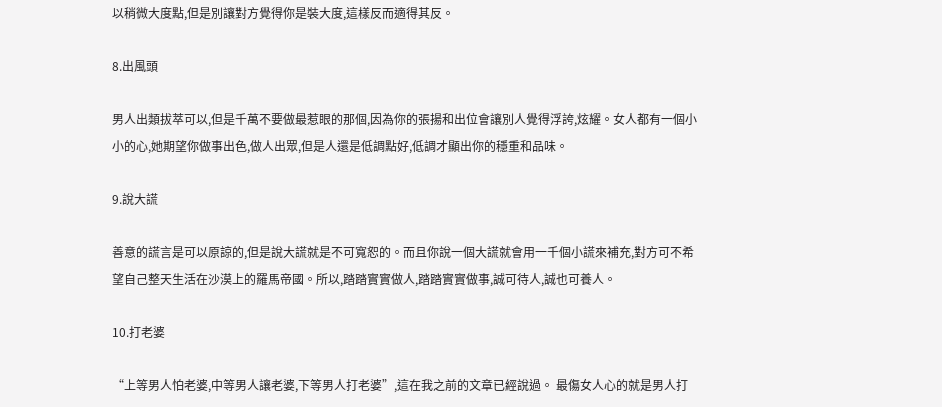以稍微大度點,但是別讓對方覺得你是裝大度,這樣反而適得其反。

8.出風頭

男人出類拔萃可以,但是千萬不要做最惹眼的那個,因為你的張揚和出位會讓別人覺得浮誇,炫耀。女人都有一個小小的心,她期望你做事出色,做人出眾,但是人還是低調點好,低調才顯出你的穩重和品味。

9.說大謊

善意的謊言是可以原諒的,但是說大謊就是不可寬恕的。而且你說一個大謊就會用一千個小謊來補充,對方可不希望自己整天生活在沙漠上的羅馬帝國。所以,踏踏實實做人,踏踏實實做事,誠可待人,誠也可養人。

10.打老婆

“上等男人怕老婆,中等男人讓老婆,下等男人打老婆”,這在我之前的文章已經說過。 最傷女人心的就是男人打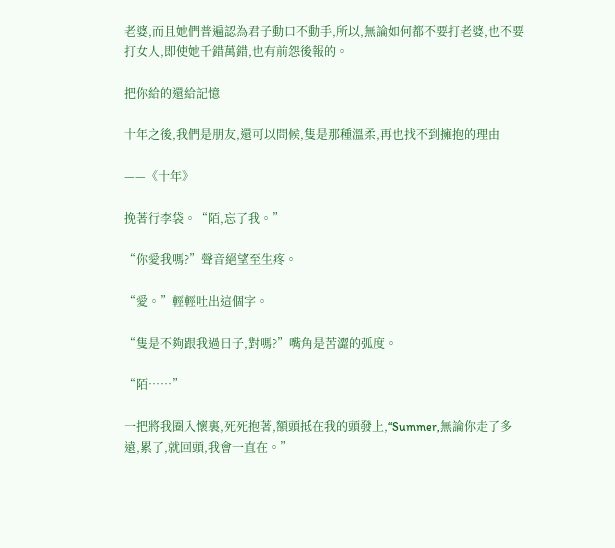老婆,而且她們普遍認為君子動口不動手,所以,無論如何都不要打老婆,也不要打女人,即使她千錯萬錯,也有前怨後報的。

把你給的還給記憶

十年之後,我們是朋友,還可以問候,隻是那種溫柔,再也找不到擁抱的理由

——《十年》

挽著行李袋。“陌,忘了我。”

“你愛我嗎?”聲音絕望至生疼。

“愛。”輕輕吐出這個字。

“隻是不夠跟我過日子,對嗎?”嘴角是苦澀的弧度。

“陌……”

一把將我圈入懷裏,死死抱著,額頭抵在我的頭發上,“Summer,無論你走了多遠,累了,就回頭,我會一直在。”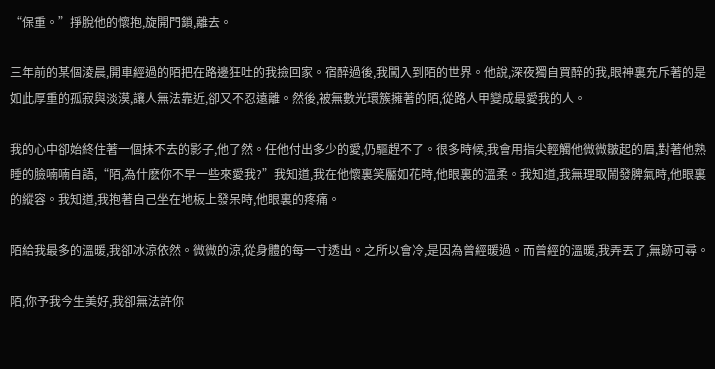“保重。”掙脫他的懷抱,旋開門鎖,離去。

三年前的某個淩晨,開車經過的陌把在路邊狂吐的我撿回家。宿醉過後,我闖入到陌的世界。他說,深夜獨自買醉的我,眼神裏充斥著的是如此厚重的孤寂與淡漠,讓人無法靠近,卻又不忍遠離。然後,被無數光環簇擁著的陌,從路人甲變成最愛我的人。

我的心中卻始終住著一個抹不去的影子,他了然。任他付出多少的愛,仍驅趕不了。很多時候,我會用指尖輕觸他微微皺起的眉,對著他熟睡的臉喃喃自語,“陌,為什麽你不早一些來愛我?”我知道,我在他懷裏笑靨如花時,他眼裏的溫柔。我知道,我無理取鬧發脾氣時,他眼裏的縱容。我知道,我抱著自己坐在地板上發呆時,他眼裏的疼痛。

陌給我最多的溫暖,我卻冰涼依然。微微的涼,從身體的每一寸透出。之所以會冷,是因為曾經暖過。而曾經的溫暖,我弄丟了,無跡可尋。

陌,你予我今生美好,我卻無法許你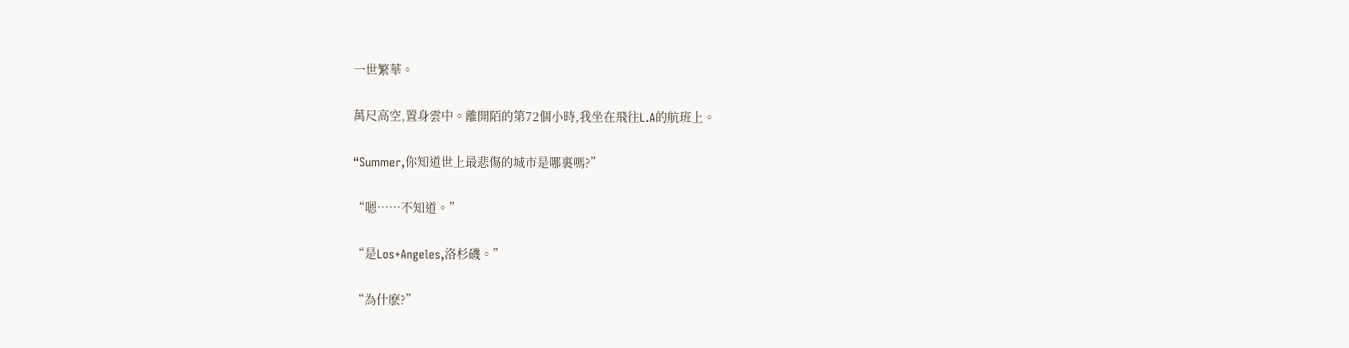一世繁華。

萬尺高空,置身雲中。離開陌的第72個小時,我坐在飛往L.A的航班上。

“Summer,你知道世上最悲傷的城市是哪裏嗎?”

“嗯……不知道。”

“是Los+Angeles,洛杉磯。”

“為什麽?”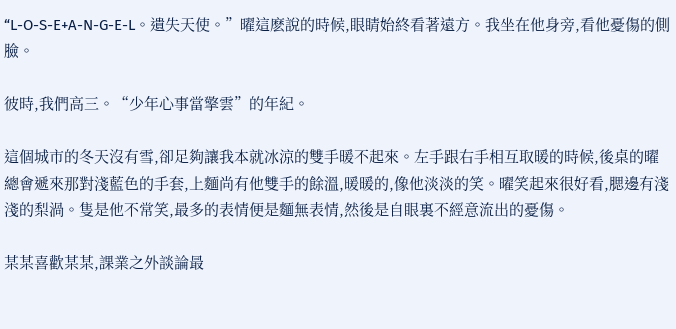“L-O-S-E+A-N-G-E-L。遺失天使。”曜這麽說的時候,眼睛始終看著遠方。我坐在他身旁,看他憂傷的側臉。

彼時,我們高三。“少年心事當擎雲”的年紀。

這個城市的冬天沒有雪,卻足夠讓我本就冰涼的雙手暖不起來。左手跟右手相互取暖的時候,後桌的曜總會遞來那對淺藍色的手套,上麵尚有他雙手的餘溫,暖暖的,像他淡淡的笑。曜笑起來很好看,腮邊有淺淺的梨渦。隻是他不常笑,最多的表情便是麵無表情,然後是自眼裏不經意流出的憂傷。

某某喜歡某某,課業之外談論最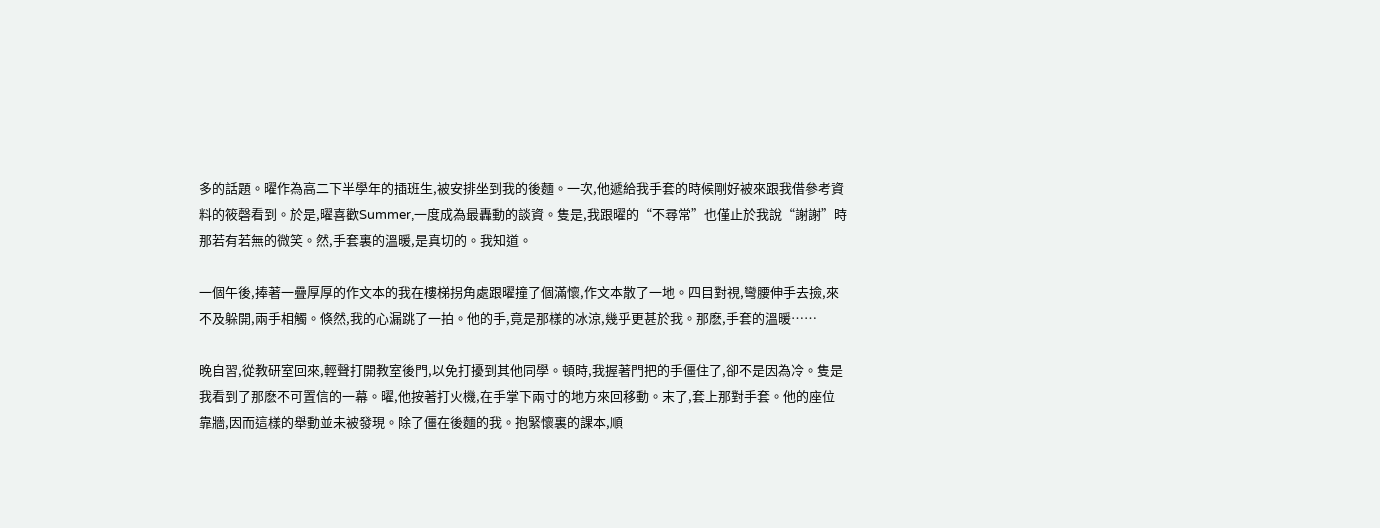多的話題。曜作為高二下半學年的插班生,被安排坐到我的後麵。一次,他遞給我手套的時候剛好被來跟我借參考資料的筱磬看到。於是,曜喜歡Summer,一度成為最轟動的談資。隻是,我跟曜的“不尋常”也僅止於我說“謝謝”時那若有若無的微笑。然,手套裏的溫暖,是真切的。我知道。

一個午後,捧著一疊厚厚的作文本的我在樓梯拐角處跟曜撞了個滿懷,作文本散了一地。四目對視,彎腰伸手去撿,來不及躲開,兩手相觸。倏然,我的心漏跳了一拍。他的手,竟是那樣的冰涼,幾乎更甚於我。那麽,手套的溫暖……

晚自習,從教研室回來,輕聲打開教室後門,以免打擾到其他同學。頓時,我握著門把的手僵住了,卻不是因為冷。隻是我看到了那麽不可置信的一幕。曜,他按著打火機,在手掌下兩寸的地方來回移動。末了,套上那對手套。他的座位靠牆,因而這樣的舉動並未被發現。除了僵在後麵的我。抱緊懷裏的課本,順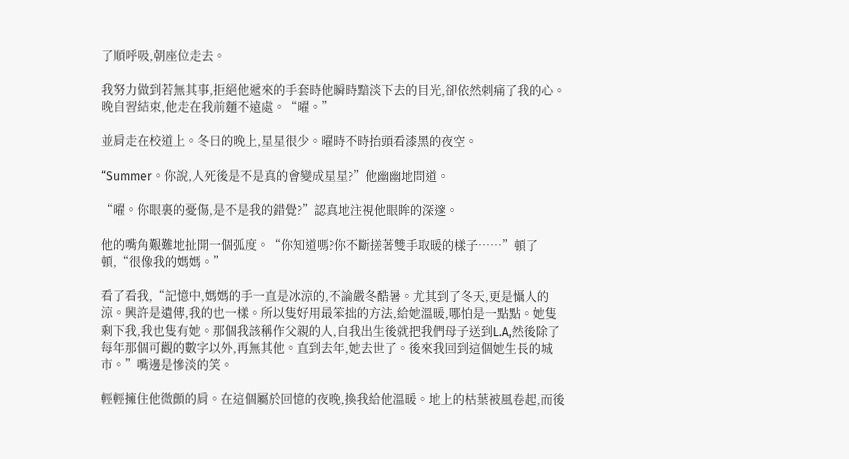了順呼吸,朝座位走去。

我努力做到若無其事,拒絕他遞來的手套時他瞬時黯淡下去的目光,卻依然刺痛了我的心。晚自習結束,他走在我前麵不遠處。“曜。”

並肩走在校道上。冬日的晚上,星星很少。曜時不時抬頭看漆黑的夜空。

“Summer。你說,人死後是不是真的會變成星星?”他幽幽地問道。

“曜。你眼裏的憂傷,是不是我的錯覺?”認真地注視他眼眸的深邃。

他的嘴角艱難地扯開一個弧度。“你知道嗎?你不斷搓著雙手取暖的樣子……”頓了頓,“很像我的媽媽。”

看了看我,“記憶中,媽媽的手一直是冰涼的,不論嚴冬酷暑。尤其到了冬天,更是懾人的涼。興許是遺傳,我的也一樣。所以隻好用最笨拙的方法,給她溫暖,哪怕是一點點。她隻剩下我,我也隻有她。那個我該稱作父親的人,自我出生後就把我們母子送到L.A,然後除了每年那個可觀的數字以外,再無其他。直到去年,她去世了。後來我回到這個她生長的城市。”嘴邊是慘淡的笑。

輕輕擁住他微顫的肩。在這個屬於回憶的夜晚,換我給他溫暖。地上的枯葉被風卷起,而後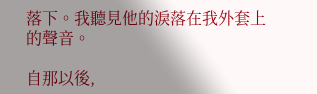落下。我聽見他的淚落在我外套上的聲音。

自那以後,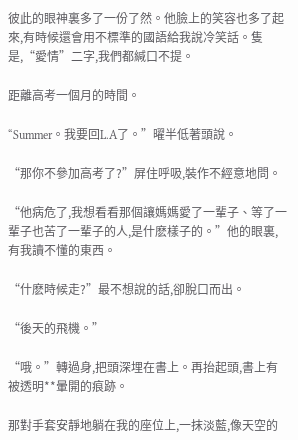彼此的眼神裏多了一份了然。他臉上的笑容也多了起來,有時候還會用不標準的國語給我說冷笑話。隻是,“愛情”二字,我們都緘口不提。

距離高考一個月的時間。

“Summer。我要回L.A了。”曜半低著頭說。

“那你不參加高考了?”屏住呼吸,裝作不經意地問。

“他病危了,我想看看那個讓媽媽愛了一輩子、等了一輩子也苦了一輩子的人,是什麽樣子的。”他的眼裏,有我讀不懂的東西。

“什麽時候走?”最不想說的話,卻脫口而出。

“後天的飛機。”

“哦。”轉過身,把頭深埋在書上。再抬起頭,書上有被透明**暈開的痕跡。

那對手套安靜地躺在我的座位上,一抹淡藍,像天空的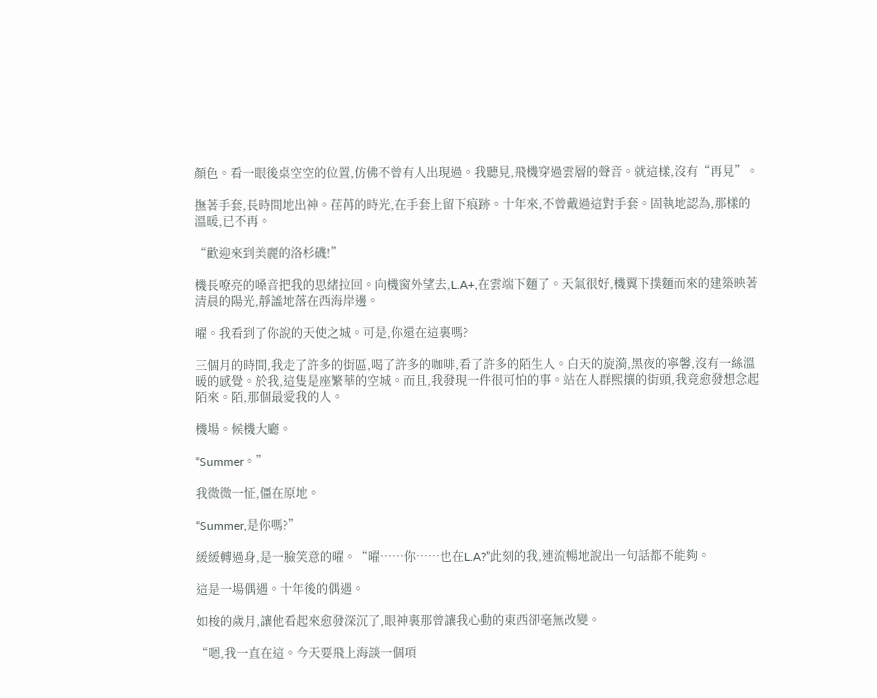顏色。看一眼後桌空空的位置,仿佛不曾有人出現過。我聽見,飛機穿過雲層的聲音。就這樣,沒有“再見”。

撫著手套,長時間地出神。荏苒的時光,在手套上留下痕跡。十年來,不曾戴過這對手套。固執地認為,那樣的溫暖,已不再。

“歡迎來到美麗的洛杉磯!”

機長嘹亮的嗓音把我的思緒拉回。向機窗外望去,L.A+,在雲端下麵了。天氣很好,機翼下撲麵而來的建築映著清晨的陽光,靜謐地落在西海岸邊。

曜。我看到了你說的天使之城。可是,你還在這裏嗎?

三個月的時間,我走了許多的街區,喝了許多的咖啡,看了許多的陌生人。白天的旋漪,黑夜的寧馨,沒有一絲溫暖的感覺。於我,這隻是座繁華的空城。而且,我發現一件很可怕的事。站在人群熙攘的街頭,我竟愈發想念起陌來。陌,那個最愛我的人。

機場。候機大廳。

“Summer。”

我微微一怔,僵在原地。

“Summer,是你嗎?”

緩緩轉過身,是一臉笑意的曜。“曜……你……也在L.A?”此刻的我,連流暢地說出一句話都不能夠。

這是一場偶遇。十年後的偶遇。

如梭的歲月,讓他看起來愈發深沉了,眼神裏那曾讓我心動的東西卻毫無改變。

“嗯,我一直在這。今天要飛上海談一個項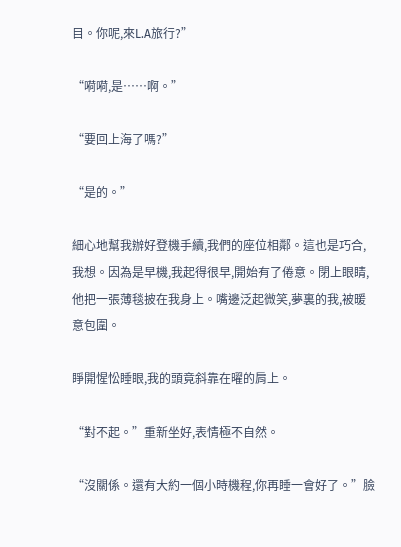目。你呢,來L.A旅行?”

“嗬嗬,是……啊。”

“要回上海了嗎?”

“是的。”

細心地幫我辦好登機手續,我們的座位相鄰。這也是巧合,我想。因為是早機,我起得很早,開始有了倦意。閉上眼睛,他把一張薄毯披在我身上。嘴邊泛起微笑,夢裏的我,被暖意包圍。

睜開惺忪睡眼,我的頭竟斜靠在曜的肩上。

“對不起。”重新坐好,表情極不自然。

“沒關係。還有大約一個小時機程,你再睡一會好了。”臉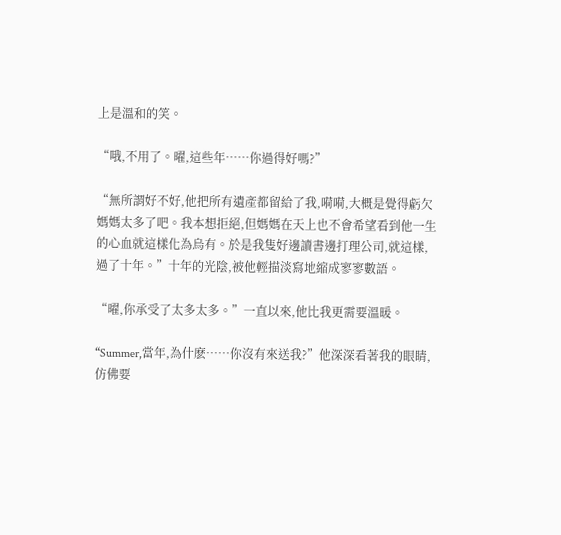上是溫和的笑。

“哦,不用了。曜,這些年……你過得好嗎?”

“無所謂好不好,他把所有遺產都留給了我,嗬嗬,大概是覺得虧欠媽媽太多了吧。我本想拒絕,但媽媽在天上也不會希望看到他一生的心血就這樣化為烏有。於是我隻好邊讀書邊打理公司,就這樣,過了十年。”十年的光陰,被他輕描淡寫地縮成寥寥數語。

“曜,你承受了太多太多。”一直以來,他比我更需要溫暖。

“Summer,當年,為什麽……你沒有來送我?”他深深看著我的眼睛,仿佛要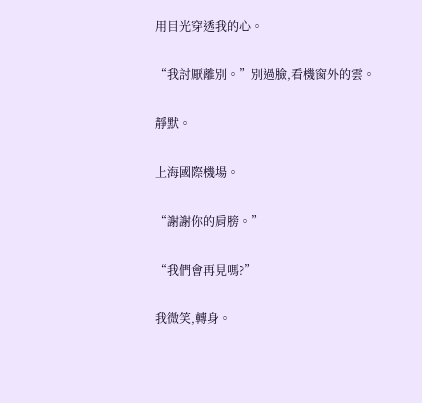用目光穿透我的心。

“我討厭離別。”別過臉,看機窗外的雲。

靜默。

上海國際機場。

“謝謝你的肩膀。”

“我們會再見嗎?”

我微笑,轉身。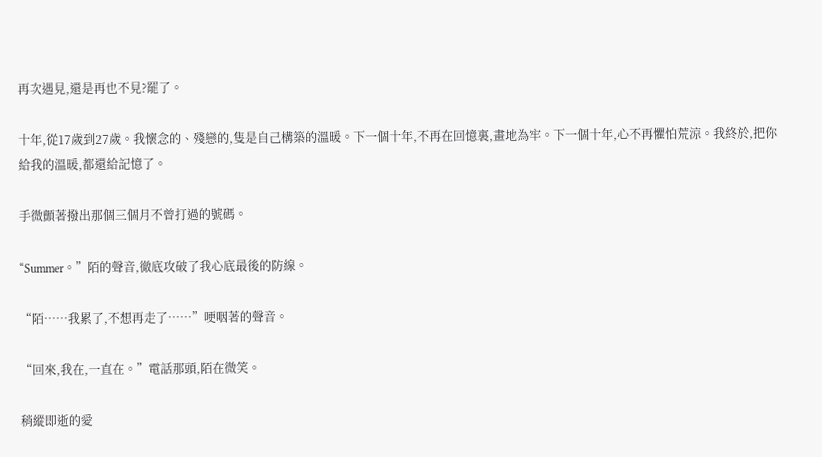再次遇見,還是再也不見?罷了。

十年,從17歲到27歲。我懷念的、殘戀的,隻是自己構築的溫暖。下一個十年,不再在回憶裏,畫地為牢。下一個十年,心不再懼怕荒涼。我終於,把你給我的溫暖,都還給記憶了。

手微顫著撥出那個三個月不曾打過的號碼。

“Summer。”陌的聲音,徹底攻破了我心底最後的防線。

“陌……我累了,不想再走了……”哽咽著的聲音。

“回來,我在,一直在。”電話那頭,陌在微笑。

稍縱即逝的愛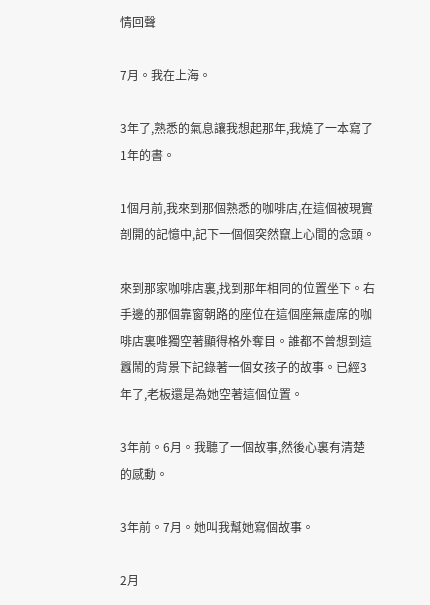情回聲

7月。我在上海。

3年了,熟悉的氣息讓我想起那年,我燒了一本寫了1年的書。

1個月前,我來到那個熟悉的咖啡店,在這個被現實剖開的記憶中,記下一個個突然竄上心間的念頭。

來到那家咖啡店裏,找到那年相同的位置坐下。右手邊的那個靠窗朝路的座位在這個座無虛席的咖啡店裏唯獨空著顯得格外奪目。誰都不曾想到這囂鬧的背景下記錄著一個女孩子的故事。已經3年了,老板還是為她空著這個位置。

3年前。6月。我聽了一個故事,然後心裏有清楚的感動。

3年前。7月。她叫我幫她寫個故事。

2月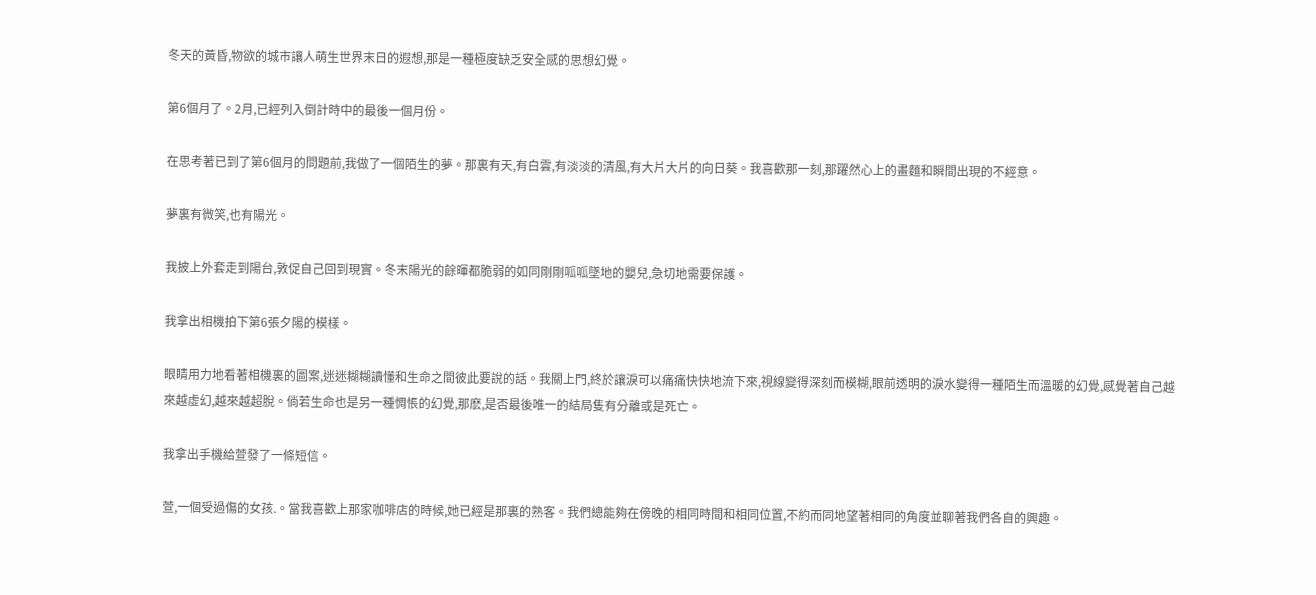冬天的黃昏,物欲的城市讓人萌生世界末日的遐想,那是一種極度缺乏安全感的思想幻覺。

第6個月了。2月,已經列入倒計時中的最後一個月份。

在思考著已到了第6個月的問題前,我做了一個陌生的夢。那裏有天,有白雲,有淡淡的清風,有大片大片的向日葵。我喜歡那一刻,那躍然心上的畫麵和瞬間出現的不經意。

夢裏有微笑,也有陽光。

我披上外套走到陽台,敦促自己回到現實。冬末陽光的餘暉都脆弱的如同剛剛呱呱墜地的嬰兒,急切地需要保護。

我拿出相機拍下第6張夕陽的模樣。

眼睛用力地看著相機裏的圖案,迷迷糊糊讀懂和生命之間彼此要說的話。我關上門,終於讓淚可以痛痛快快地流下來,視線變得深刻而模糊,眼前透明的淚水變得一種陌生而溫暖的幻覺,感覺著自己越來越虛幻,越來越超脫。倘若生命也是另一種惆悵的幻覺,那麽,是否最後唯一的結局隻有分離或是死亡。

我拿出手機給萱發了一條短信。

萱,一個受過傷的女孩.。當我喜歡上那家咖啡店的時候,她已經是那裏的熟客。我們總能夠在傍晚的相同時間和相同位置,不約而同地望著相同的角度並聊著我們各自的興趣。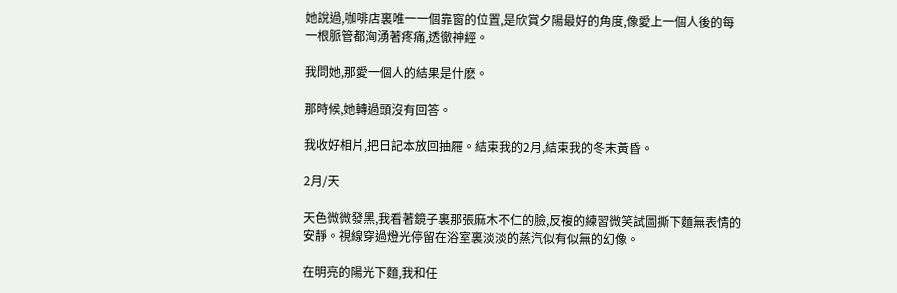她說過,咖啡店裏唯一一個靠窗的位置,是欣賞夕陽最好的角度,像愛上一個人後的每一根脈管都洶湧著疼痛,透徹神經。

我問她,那愛一個人的結果是什麽。

那時候,她轉過頭沒有回答。

我收好相片,把日記本放回抽屜。結束我的2月,結束我的冬末黃昏。

2月/天

天色微微發黑,我看著鏡子裏那張麻木不仁的臉,反複的練習微笑試圖撕下麵無表情的安靜。視線穿過燈光停留在浴室裏淡淡的蒸汽似有似無的幻像。

在明亮的陽光下麵,我和任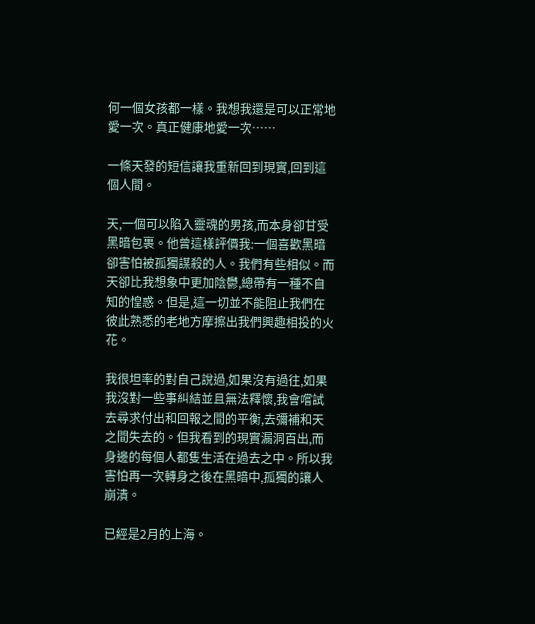何一個女孩都一樣。我想我還是可以正常地愛一次。真正健康地愛一次……

一條天發的短信讓我重新回到現實,回到這個人間。

天,一個可以陷入靈魂的男孩,而本身卻甘受黑暗包裹。他曾這樣評價我:一個喜歡黑暗卻害怕被孤獨謀殺的人。我們有些相似。而天卻比我想象中更加陰鬱,總帶有一種不自知的惶惑。但是,這一切並不能阻止我們在彼此熟悉的老地方摩擦出我們興趣相投的火花。

我很坦率的對自己說過,如果沒有過往,如果我沒對一些事糾結並且無法釋懷,我會嚐試去尋求付出和回報之間的平衡,去彌補和天之間失去的。但我看到的現實漏洞百出,而身邊的每個人都隻生活在過去之中。所以我害怕再一次轉身之後在黑暗中,孤獨的讓人崩潰。

已經是2月的上海。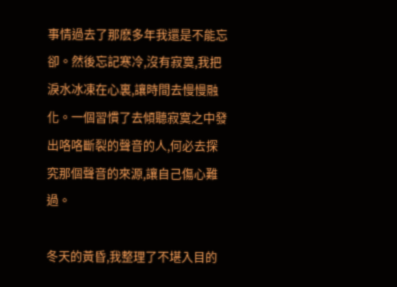事情過去了那麽多年我還是不能忘卻。然後忘記寒冷,沒有寂寞,我把淚水冰凍在心裏,讓時間去慢慢融化。一個習慣了去傾聽寂寞之中發出咯咯斷裂的聲音的人,何必去探究那個聲音的來源,讓自己傷心難過。

冬天的黃昏,我整理了不堪入目的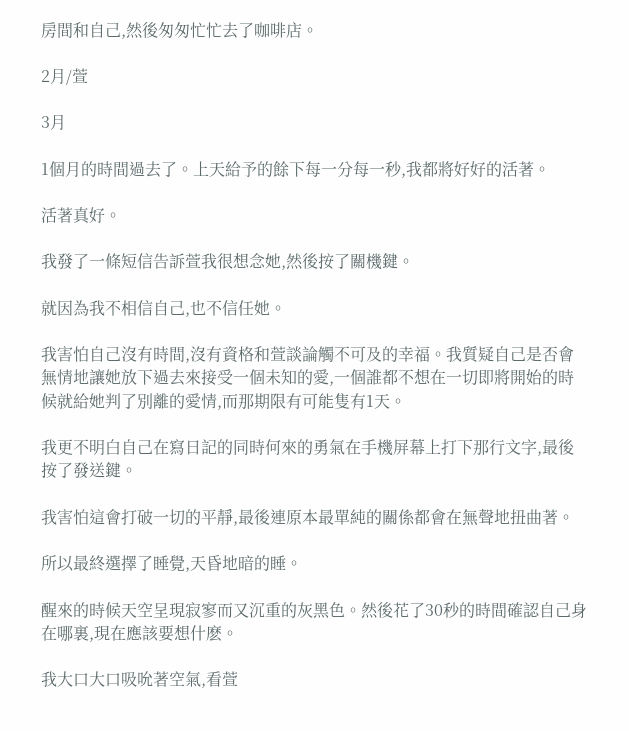房間和自己,然後匆匆忙忙去了咖啡店。

2月/萱

3月

1個月的時間過去了。上天給予的餘下每一分每一秒,我都將好好的活著。

活著真好。

我發了一條短信告訴萱我很想念她,然後按了關機鍵。

就因為我不相信自己,也不信任她。

我害怕自己沒有時間,沒有資格和萱談論觸不可及的幸福。我質疑自己是否會無情地讓她放下過去來接受一個未知的愛,一個誰都不想在一切即將開始的時候就給她判了別離的愛情,而那期限有可能隻有1天。

我更不明白自己在寫日記的同時何來的勇氣在手機屏幕上打下那行文字,最後按了發送鍵。

我害怕這會打破一切的平靜,最後連原本最單純的關係都會在無聲地扭曲著。

所以最終選擇了睡覺,天昏地暗的睡。

醒來的時候天空呈現寂寥而又沉重的灰黑色。然後花了30秒的時間確認自己身在哪裏,現在應該要想什麽。

我大口大口吸吮著空氣,看萱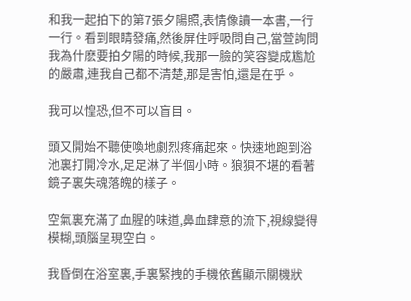和我一起拍下的第7張夕陽照,表情像讀一本書,一行一行。看到眼睛發痛,然後屏住呼吸問自己,當萱詢問我為什麽要拍夕陽的時候,我那一臉的笑容變成尷尬的嚴肅,連我自己都不清楚,那是害怕,還是在乎。

我可以惶恐,但不可以盲目。

頭又開始不聽使喚地劇烈疼痛起來。快速地跑到浴池裏打開冷水,足足淋了半個小時。狼狽不堪的看著鏡子裏失魂落魄的樣子。

空氣裏充滿了血腥的味道,鼻血肆意的流下,視線變得模糊,頭腦呈現空白。

我昏倒在浴室裏,手裏緊拽的手機依舊顯示關機狀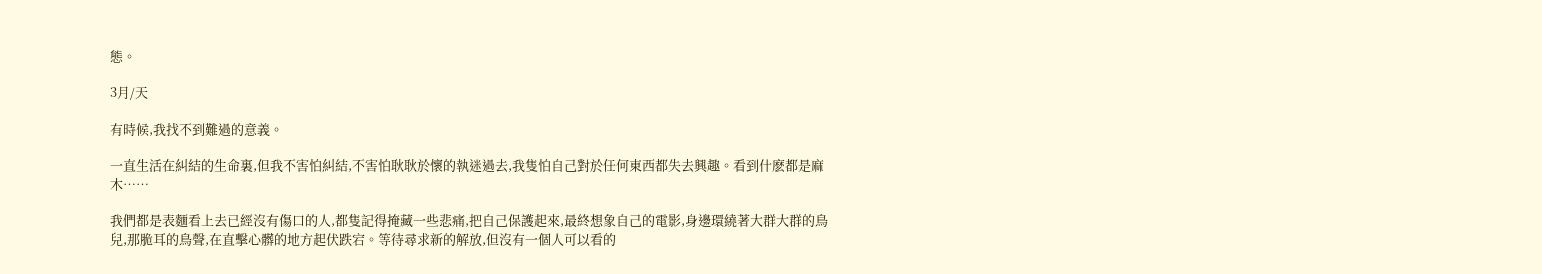態。

3月/天

有時候,我找不到難過的意義。

一直生活在糾結的生命裏,但我不害怕糾結,不害怕耿耿於懷的執迷過去,我隻怕自己對於任何東西都失去興趣。看到什麽都是麻木……

我們都是表麵看上去已經沒有傷口的人,都隻記得掩藏一些悲痛,把自己保護起來,最終想象自己的電影,身邊環繞著大群大群的鳥兒,那脆耳的鳥聲,在直擊心髒的地方起伏跌宕。等待尋求新的解放,但沒有一個人可以看的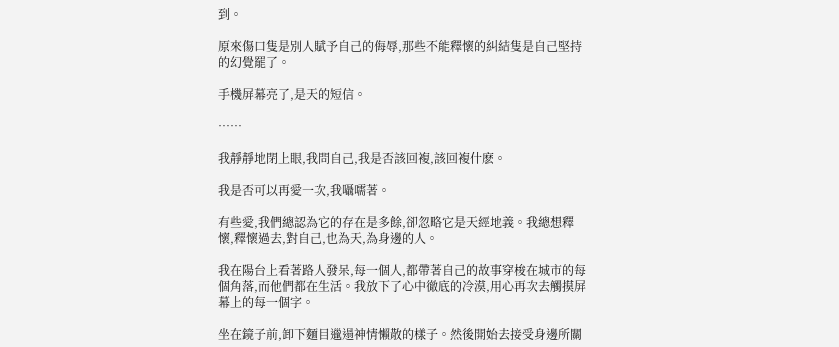到。

原來傷口隻是別人賦予自己的侮辱,那些不能釋懷的糾結隻是自己堅持的幻覺罷了。

手機屏幕亮了,是天的短信。

……

我靜靜地閉上眼,我問自己,我是否該回複,該回複什麽。

我是否可以再愛一次,我囁嚅著。

有些愛,我們總認為它的存在是多餘,卻忽略它是天經地義。我總想釋懷,釋懷過去,對自己,也為天,為身邊的人。

我在陽台上看著路人發呆,每一個人,都帶著自己的故事穿梭在城市的每個角落,而他們都在生活。我放下了心中徹底的冷漠,用心再次去觸摸屏幕上的每一個字。

坐在鏡子前,卸下麵目邋遢神情懶散的樣子。然後開始去接受身邊所關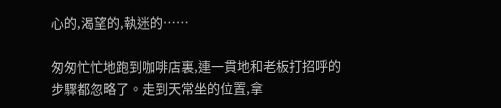心的,渴望的,執迷的……

匆匆忙忙地跑到咖啡店裏,連一貫地和老板打招呼的步驟都忽略了。走到天常坐的位置,拿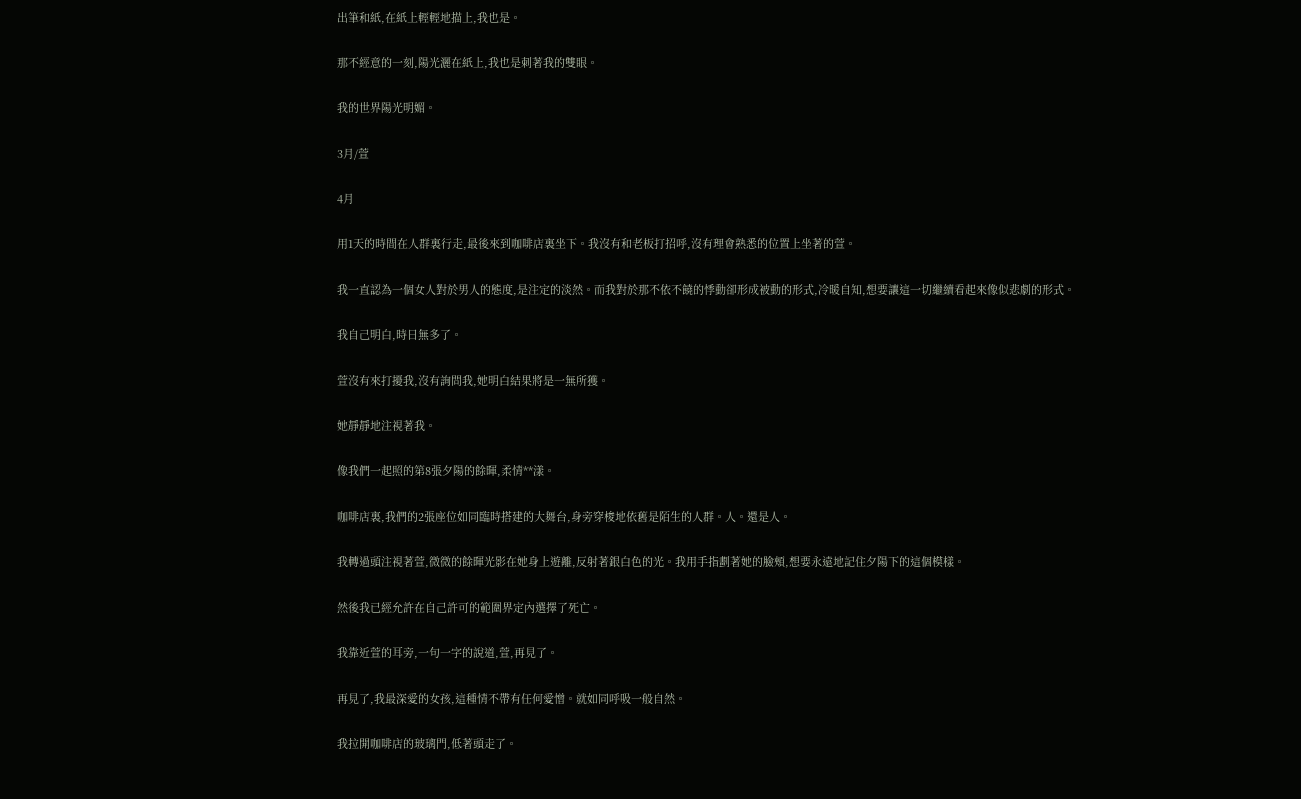出筆和紙,在紙上輕輕地描上,我也是。

那不經意的一刻,陽光灑在紙上,我也是刺著我的雙眼。

我的世界陽光明媚。

3月/萱

4月

用1天的時間在人群裏行走,最後來到咖啡店裏坐下。我沒有和老板打招呼,沒有理會熟悉的位置上坐著的萱。

我一直認為一個女人對於男人的態度,是注定的淡然。而我對於那不依不饒的悸動卻形成被動的形式,冷暖自知,想要讓這一切繼續看起來像似悲劇的形式。

我自己明白,時日無多了。

萱沒有來打擾我,沒有詢問我,她明白結果將是一無所獲。

她靜靜地注視著我。

像我們一起照的第8張夕陽的餘暉,柔情**漾。

咖啡店裏,我們的2張座位如同臨時搭建的大舞台,身旁穿梭地依舊是陌生的人群。人。還是人。

我轉過頭注視著萱,微微的餘暉光影在她身上遊離,反射著銀白色的光。我用手指劃著她的臉頰,想要永遠地記住夕陽下的這個模樣。

然後我已經允許在自己許可的範圍界定內選擇了死亡。

我靠近萱的耳旁,一句一字的說道,萱,再見了。

再見了,我最深愛的女孩,這種情不帶有任何愛憎。就如同呼吸一般自然。

我拉開咖啡店的玻璃門,低著頭走了。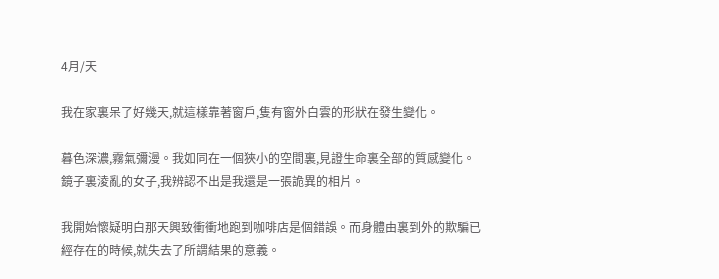4月/天

我在家裏呆了好幾天,就這樣靠著窗戶,隻有窗外白雲的形狀在發生變化。

暮色深濃,霧氣彌漫。我如同在一個狹小的空間裏,見證生命裏全部的質感變化。鏡子裏淩亂的女子,我辨認不出是我還是一張詭異的相片。

我開始懷疑明白那天興致衝衝地跑到咖啡店是個錯誤。而身體由裏到外的欺騙已經存在的時候,就失去了所謂結果的意義。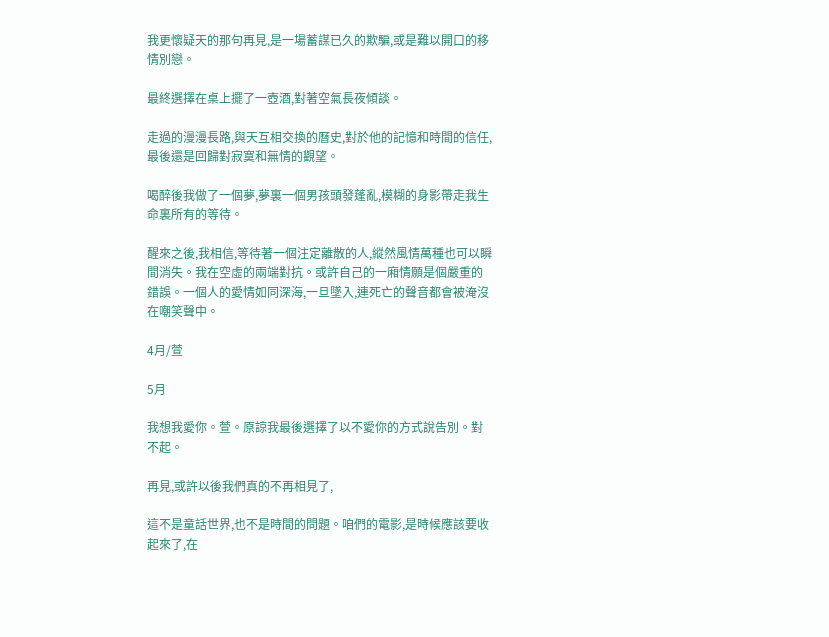我更懷疑天的那句再見,是一場蓄謀已久的欺騙,或是難以開口的移情別戀。

最終選擇在桌上擺了一壺酒,對著空氣長夜傾談。

走過的漫漫長路,與天互相交換的曆史,對於他的記憶和時間的信任,最後還是回歸對寂寞和無情的觀望。

喝醉後我做了一個夢,夢裏一個男孩頭發蓬亂,模糊的身影帶走我生命裏所有的等待。

醒來之後,我相信,等待著一個注定離散的人,縱然風情萬種也可以瞬間消失。我在空虛的兩端對抗。或許自己的一廂情願是個嚴重的錯誤。一個人的愛情如同深海,一旦墜入,連死亡的聲音都會被淹沒在嘲笑聲中。

4月/萱

5月

我想我愛你。萱。原諒我最後選擇了以不愛你的方式說告別。對不起。

再見,或許以後我們真的不再相見了,

這不是童話世界,也不是時間的問題。咱們的電影,是時候應該要收起來了,在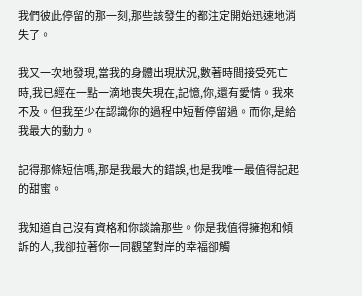我們彼此停留的那一刻,那些該發生的都注定開始迅速地消失了。

我又一次地發現,當我的身體出現狀況,數著時間接受死亡時,我已經在一點一滴地喪失現在,記憶,你,還有愛情。我來不及。但我至少在認識你的過程中短暫停留過。而你,是給我最大的動力。

記得那條短信嗎,那是我最大的錯誤,也是我唯一最值得記起的甜蜜。

我知道自己沒有資格和你談論那些。你是我值得擁抱和傾訴的人,我卻拉著你一同觀望對岸的幸福卻觸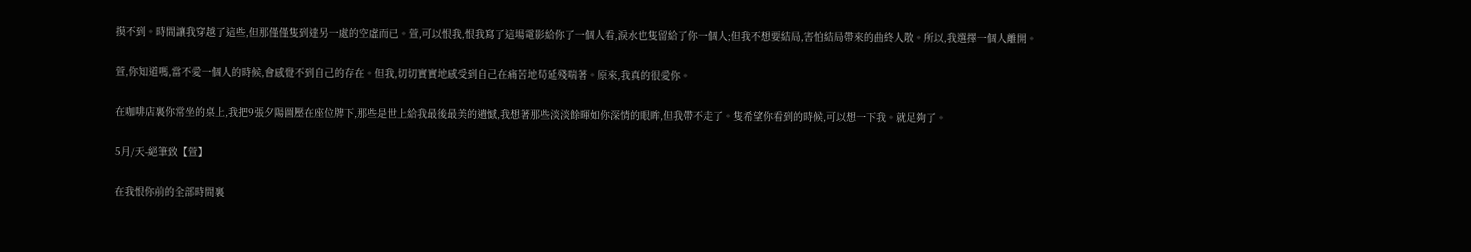摸不到。時間讓我穿越了這些,但那僅僅隻到達另一處的空虛而已。萱,可以恨我,恨我寫了這場電影給你了一個人看,淚水也隻留給了你一個人;但我不想要結局,害怕結局帶來的曲終人散。所以,我選擇一個人離開。

萱,你知道嗎,當不愛一個人的時候,會感覺不到自己的存在。但我,切切實實地感受到自己在痛苦地苟延殘喘著。原來,我真的很愛你。

在咖啡店裏你常坐的桌上,我把9張夕陽圖壓在座位牌下,那些是世上給我最後最美的遺憾,我想著那些淡淡餘暉如你深情的眼眸,但我帶不走了。隻希望你看到的時候,可以想一下我。就足夠了。

5月/天-絕筆致【萱】

在我恨你前的全部時間裏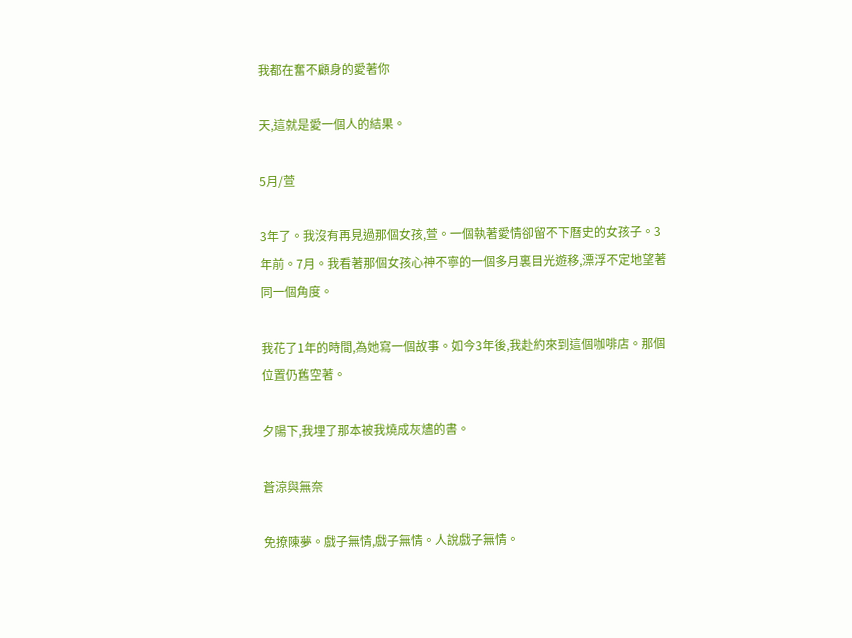我都在奮不顧身的愛著你

天,這就是愛一個人的結果。

5月/萱

3年了。我沒有再見過那個女孩,萱。一個執著愛情卻留不下曆史的女孩子。3年前。7月。我看著那個女孩心神不寧的一個多月裏目光遊移,漂浮不定地望著同一個角度。

我花了1年的時間,為她寫一個故事。如今3年後,我赴約來到這個咖啡店。那個位置仍舊空著。

夕陽下,我埋了那本被我燒成灰燼的書。

蒼涼與無奈

免撩陳夢。戲子無情,戲子無情。人說戲子無情。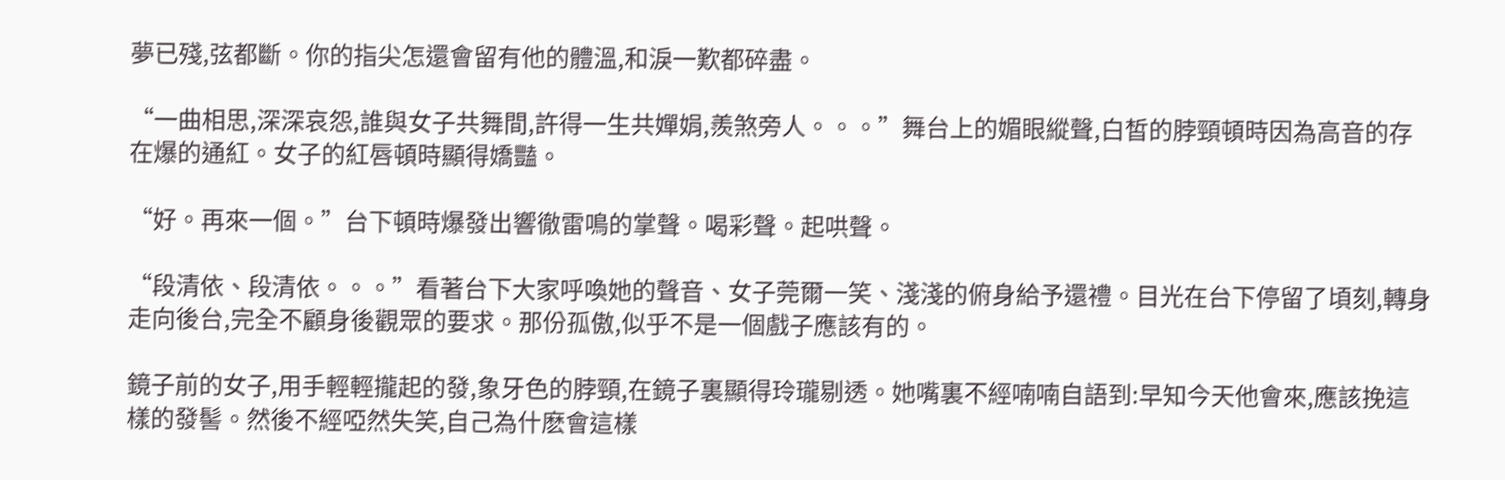夢已殘,弦都斷。你的指尖怎還會留有他的體溫,和淚一歎都碎盡。

“一曲相思,深深哀怨,誰與女子共舞間,許得一生共嬋娟,羨煞旁人。。。”舞台上的媚眼縱聲,白皙的脖頸頓時因為高音的存在爆的通紅。女子的紅唇頓時顯得嬌豔。

“好。再來一個。”台下頓時爆發出響徹雷鳴的掌聲。喝彩聲。起哄聲。

“段清依、段清依。。。”看著台下大家呼喚她的聲音、女子莞爾一笑、淺淺的俯身給予還禮。目光在台下停留了頃刻,轉身走向後台,完全不顧身後觀眾的要求。那份孤傲,似乎不是一個戲子應該有的。

鏡子前的女子,用手輕輕攏起的發,象牙色的脖頸,在鏡子裏顯得玲瓏剔透。她嘴裏不經喃喃自語到:早知今天他會來,應該挽這樣的發髻。然後不經啞然失笑,自己為什麽會這樣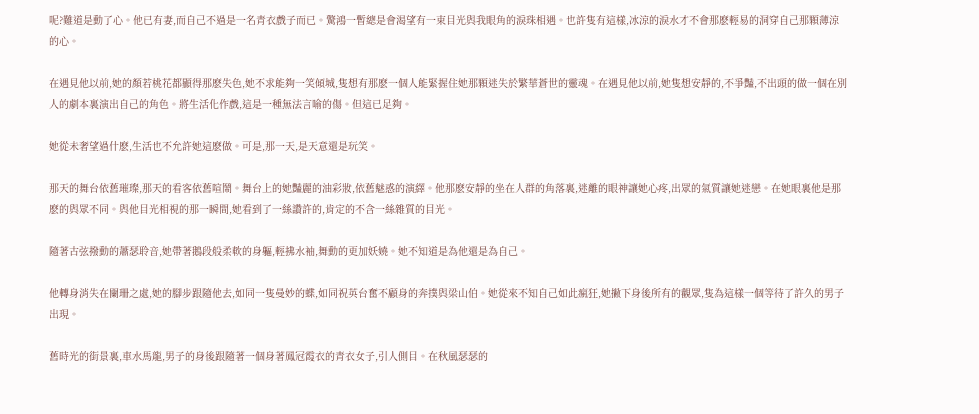呢?難道是動了心。他已有妻,而自己不過是一名青衣戲子而已。驚鴻一暫總是會渴望有一束目光與我眼角的淚珠相遇。也許隻有這樣,冰涼的淚水才不會那麽輕易的洞穿自己那顆薄涼的心。

在遇見他以前,她的顏若桃花都顯得那麽失色,她不求能夠一笑傾城,隻想有那麽一個人能緊握住她那顆迷失於繁華蒼世的靈魂。在遇見他以前,她隻想安靜的,不爭豔,不出頭的做一個在別人的劇本裏演出自己的角色。將生活化作戲,這是一種無法言喻的傷。但這已足夠。

她從未奢望過什麽,生活也不允許她這麽做。可是,那一天,是天意還是玩笑。

那天的舞台依舊璀璨,那天的看客依舊喧鬧。舞台上的她豔麗的油彩妝,依舊魅惑的演繹。他那麽安靜的坐在人群的角落裏,迷離的眼神讓她心疼,出眾的氣質讓她迷戀。在她眼裏他是那麽的與眾不同。與他目光相視的那一瞬間,她看到了一絲讚許的,肯定的不含一絲雜質的目光。

隨著古弦撥動的蕭瑟聆音,她帶著鵝段般柔軟的身軀,輕拂水袖,舞動的更加妖嬈。她不知道是為他還是為自己。

他轉身消失在闌珊之處,她的腳步跟隨他去,如同一隻曼妙的蝶,如同祝英台奮不顧身的奔撲與梁山伯。她從來不知自己如此瘋狂,她撇下身後所有的觀眾,隻為這樣一個等待了許久的男子出現。

舊時光的街景裏,車水馬龍,男子的身後跟隨著一個身著鳳冠霞衣的青衣女子,引人側目。在秋風瑟瑟的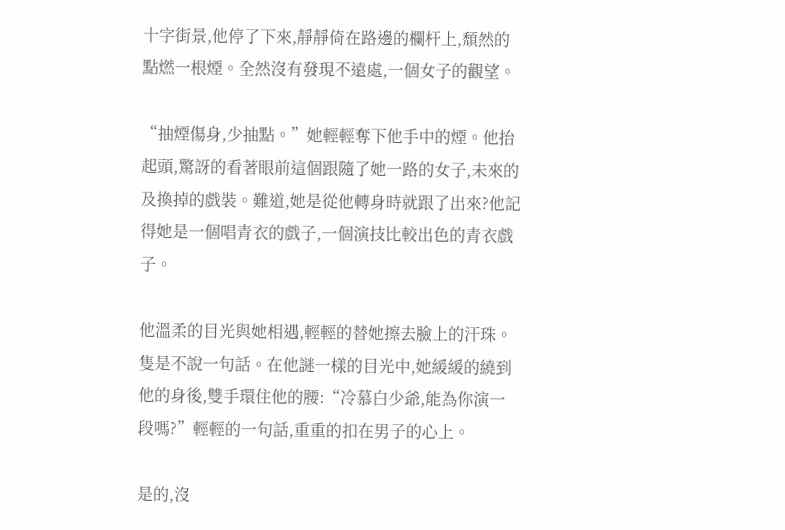十字街景,他停了下來,靜靜倚在路邊的欄杆上,頹然的點燃一根煙。全然沒有發現不遠處,一個女子的觀望。

“抽煙傷身,少抽點。”她輕輕奪下他手中的煙。他抬起頭,驚訝的看著眼前這個跟隨了她一路的女子,未來的及換掉的戲裝。難道,她是從他轉身時就跟了出來?他記得她是一個唱青衣的戲子,一個演技比較出色的青衣戲子。

他溫柔的目光與她相遇,輕輕的替她擦去臉上的汗珠。隻是不說一句話。在他謎一樣的目光中,她緩緩的繞到他的身後,雙手環住他的腰:“冷慕白少爺,能為你演一段嗎?”輕輕的一句話,重重的扣在男子的心上。

是的,沒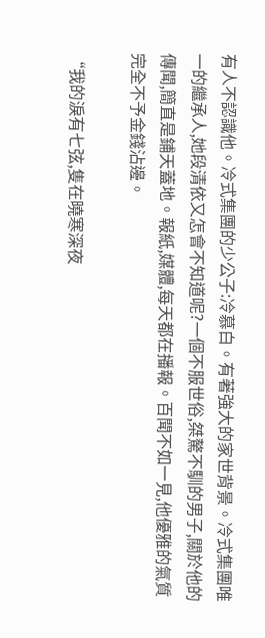有人不認識他。冷式集團的少公子:冷慕白。有著強大的家世背景。冷式集團唯一的繼承人,她段清依又怎會不知道呢?一個不服世俗,桀驁不馴的男子,關於他的傳聞,簡直是鋪天蓋地。報紙,媒體,每天都在播報。百聞不如一見,他優雅的氣質完全不予金錢沾邊。

“我的淚有七弦,隻在曉寒深夜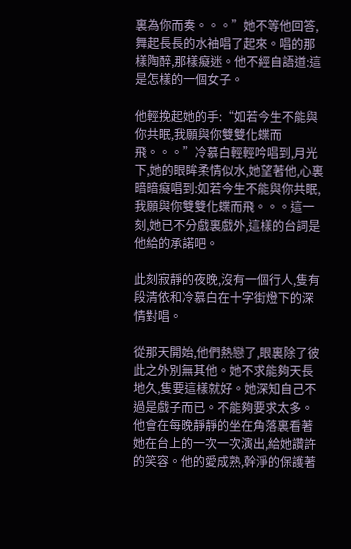裏為你而奏。。。”她不等他回答,舞起長長的水袖唱了起來。唱的那樣陶醉,那樣癡迷。他不經自語道:這是怎樣的一個女子。

他輕挽起她的手:“如若今生不能與你共眠,我願與你雙雙化蝶而飛。。。”冷慕白輕輕吟唱到,月光下,她的眼眸柔情似水,她望著他,心裏暗暗癡唱到:如若今生不能與你共眠,我願與你雙雙化蝶而飛。。。這一刻,她已不分戲裏戲外,這樣的台詞是他給的承諾吧。

此刻寂靜的夜晚,沒有一個行人,隻有段清依和冷慕白在十字街燈下的深情對唱。

從那天開始,他們熱戀了,眼裏除了彼此之外別無其他。她不求能夠天長地久,隻要這樣就好。她深知自己不過是戲子而已。不能夠要求太多。他會在每晚靜靜的坐在角落裏看著她在台上的一次一次演出,給她讚許的笑容。他的愛成熟,幹淨的保護著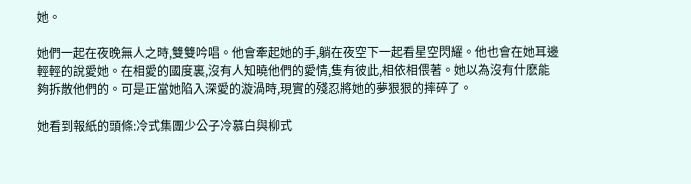她。

她們一起在夜晚無人之時,雙雙吟唱。他會牽起她的手,躺在夜空下一起看星空閃耀。他也會在她耳邊輕輕的說愛她。在相愛的國度裏,沒有人知曉他們的愛情,隻有彼此,相依相偎著。她以為沒有什麽能夠拆散他們的。可是正當她陷入深愛的漩渦時,現實的殘忍將她的夢狠狠的摔碎了。

她看到報紙的頭條:冷式集團少公子冷慕白與柳式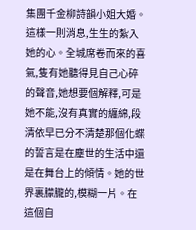集團千金柳詩韻小姐大婚。這樣一則消息,生生的紮入她的心。全城席卷而來的喜氣,隻有她聽得見自己心碎的聲音,她想要個解釋,可是她不能,沒有真實的纏綿,段清依早已分不清楚那個化蝶的誓言是在塵世的生活中還是在舞台上的傾情。她的世界裏朦朧的,模糊一片。在這個自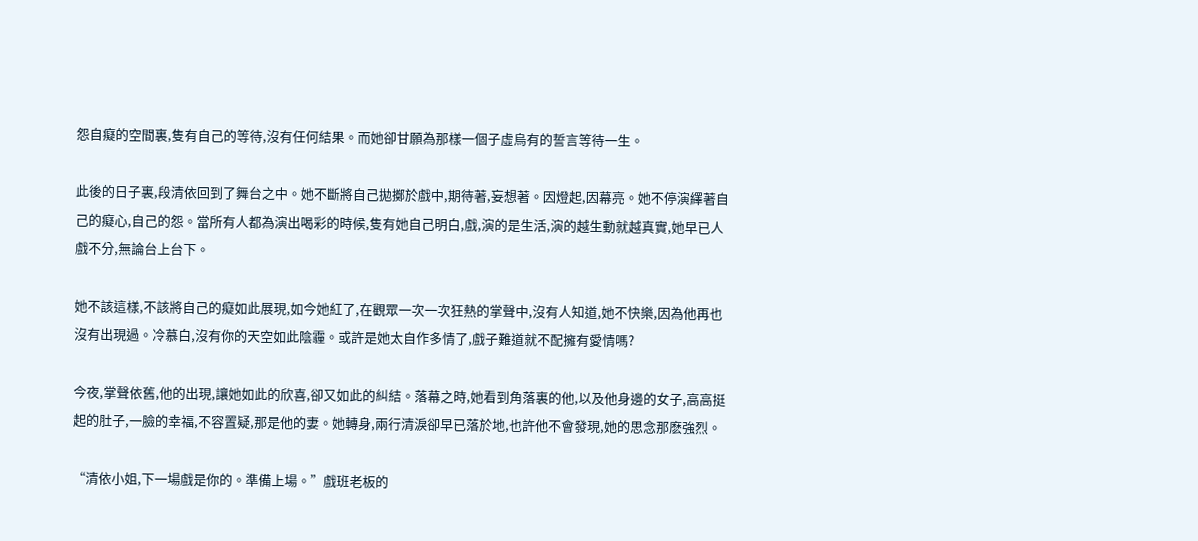怨自癡的空間裏,隻有自己的等待,沒有任何結果。而她卻甘願為那樣一個子虛烏有的誓言等待一生。

此後的日子裏,段清依回到了舞台之中。她不斷將自己拋擲於戲中,期待著,妄想著。因燈起,因幕亮。她不停演繹著自己的癡心,自己的怨。當所有人都為演出喝彩的時候,隻有她自己明白,戲,演的是生活,演的越生動就越真實,她早已人戲不分,無論台上台下。

她不該這樣,不該將自己的癡如此展現,如今她紅了,在觀眾一次一次狂熱的掌聲中,沒有人知道,她不快樂,因為他再也沒有出現過。冷慕白,沒有你的天空如此陰霾。或許是她太自作多情了,戲子難道就不配擁有愛情嗎?

今夜,掌聲依舊,他的出現,讓她如此的欣喜,卻又如此的糾結。落幕之時,她看到角落裏的他,以及他身邊的女子,高高挺起的肚子,一臉的幸福,不容置疑,那是他的妻。她轉身,兩行清淚卻早已落於地,也許他不會發現,她的思念那麽強烈。

“清依小姐,下一場戲是你的。準備上場。”戲班老板的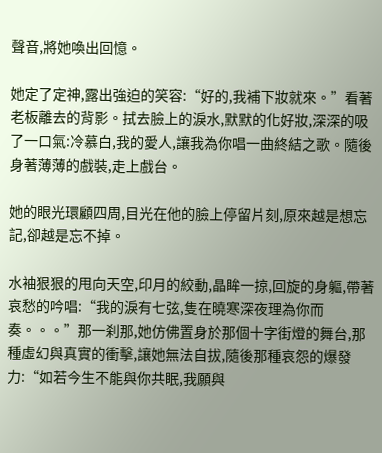聲音,將她喚出回憶。

她定了定神,露出強迫的笑容:“好的,我補下妝就來。”看著老板離去的背影。拭去臉上的淚水,默默的化好妝,深深的吸了一口氣:冷慕白,我的愛人,讓我為你唱一曲終結之歌。隨後身著薄薄的戲裝,走上戲台。

她的眼光環顧四周,目光在他的臉上停留片刻,原來越是想忘記,卻越是忘不掉。

水袖狠狠的甩向天空,印月的絞動,晶眸一掠,回旋的身軀,帶著哀愁的吟唱:“我的淚有七弦,隻在曉寒深夜理為你而奏。。。”那一刹那,她仿佛置身於那個十字街燈的舞台,那種虛幻與真實的衝擊,讓她無法自拔,隨後那種哀怨的爆發力:“如若今生不能與你共眠,我願與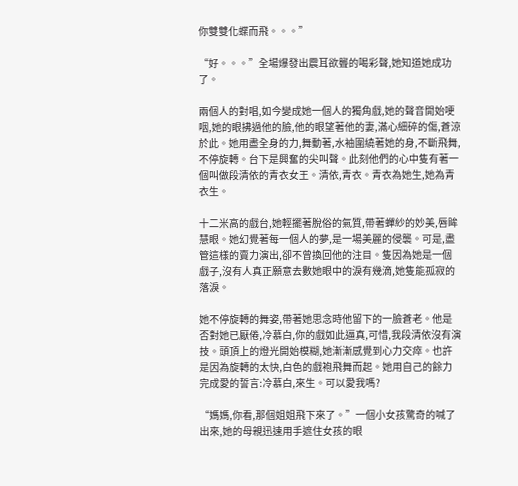你雙雙化蝶而飛。。。”

“好。。。”全場爆發出震耳欲聾的喝彩聲,她知道她成功了。

兩個人的對唱,如今變成她一個人的獨角戲,她的聲音開始哽咽,她的眼拂過他的臉,他的眼望著他的妻,滿心細碎的傷,蒼涼於此。她用盡全身的力,舞動著,水袖圍繞著她的身,不斷飛舞,不停旋轉。台下是興奮的尖叫聲。此刻他們的心中隻有著一個叫做段清依的青衣女王。清依,青衣。青衣為她生,她為青衣生。

十二米高的戲台,她輕擺著脫俗的氣質,帶著蟬紗的妙美,唇眸慧眼。她幻覺著每一個人的夢,是一場美麗的侵襲。可是,盡管這樣的賣力演出,卻不曾換回他的注目。隻因為她是一個戲子,沒有人真正願意去數她眼中的淚有幾滴,她隻能孤寂的落淚。

她不停旋轉的舞姿,帶著她思念時他留下的一臉蒼老。他是否對她已厭倦,冷慕白,你的戲如此逼真,可惜,我段清依沒有演技。頭頂上的燈光開始模糊,她漸漸感覺到心力交瘁。也許是因為旋轉的太快,白色的戲袍飛舞而起。她用自己的餘力完成愛的誓言:冷慕白,來生。可以愛我嗎?

“媽媽,你看,那個姐姐飛下來了。”一個小女孩驚奇的喊了出來,她的母親迅速用手遮住女孩的眼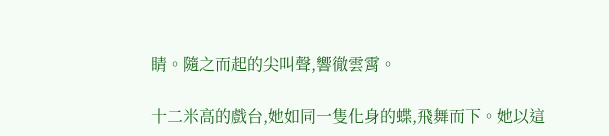睛。隨之而起的尖叫聲,響徹雲霄。

十二米高的戲台,她如同一隻化身的蝶,飛舞而下。她以這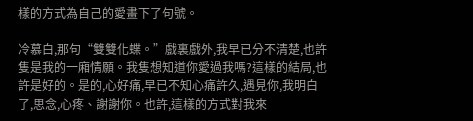樣的方式為自己的愛畫下了句號。

冷慕白,那句“雙雙化蝶。”戲裏戲外,我早已分不清楚,也許隻是我的一廂情願。我隻想知道你愛過我嗎?這樣的結局,也許是好的。是的,心好痛,早已不知心痛許久,遇見你,我明白了,思念,心疼、謝謝你。也許,這樣的方式對我來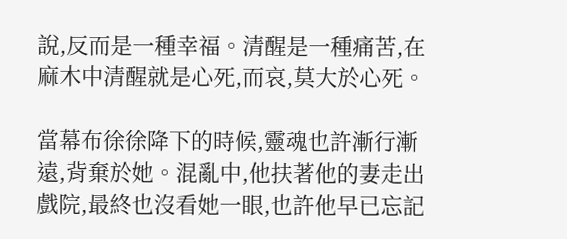說,反而是一種幸福。清醒是一種痛苦,在麻木中清醒就是心死,而哀,莫大於心死。

當幕布徐徐降下的時候,靈魂也許漸行漸遠,背棄於她。混亂中,他扶著他的妻走出戲院,最終也沒看她一眼,也許他早已忘記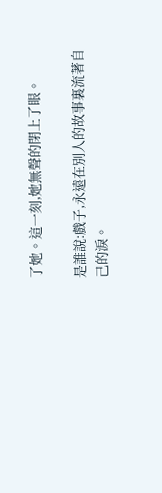了她。這一刻,她無聲的閉上了眼。

是誰說:戲子,永遠在別人的故事裏流著自己的淚。